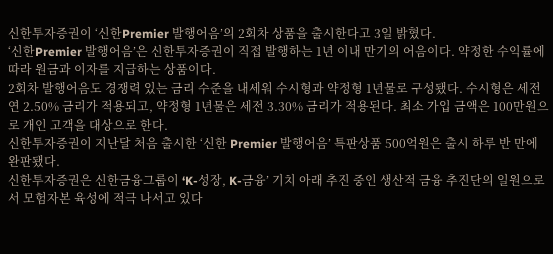신한투자증권이 ‘신한Premier 발행어음’의 2회차 상품을 출시한다고 3일 밝혔다.
‘신한Premier 발행어음’은 신한투자증권이 직접 발행하는 1년 이내 만기의 어음이다. 약정한 수익률에 따라 원금과 이자를 지급하는 상품이다.
2회차 발행어음도 경쟁력 있는 금리 수준을 내세워 수시형과 약정형 1년물로 구성됐다. 수시형은 세전 연 2.50% 금리가 적용되고, 약정형 1년물은 세전 3.30% 금리가 적용된다. 최소 가입 금액은 100만원으로 개인 고객을 대상으로 한다.
신한투자증권이 지난달 처음 출시한 ‘신한 Premier 발행어음’ 특판상품 500억원은 출시 하루 반 만에 완판됐다.
신한투자증권은 신한금융그룹이 ‘K-성장, K-금융’ 기치 아래 추진 중인 생산적 금융 추진단의 일원으로서 모험자본 육성에 적극 나서고 있다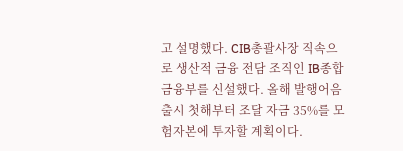고 설명했다. CIB총괄사장 직속으로 생산적 금융 전담 조직인 IB종합금융부를 신설했다. 올해 발행어음 출시 첫해부터 조달 자금 35%를 모험자본에 투자할 계획이다.